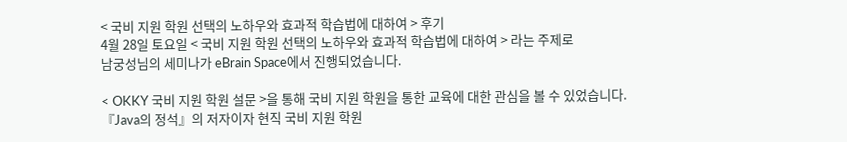< 국비 지원 학원 선택의 노하우와 효과적 학습법에 대하여 > 후기
4월 28일 토요일 < 국비 지원 학원 선택의 노하우와 효과적 학습법에 대하여 > 라는 주제로
남궁성님의 세미나가 eBrain Space에서 진행되었습니다.

< OKKY 국비 지원 학원 설문 >을 통해 국비 지원 학원을 통한 교육에 대한 관심을 볼 수 있었습니다.
『Java의 정석』의 저자이자 현직 국비 지원 학원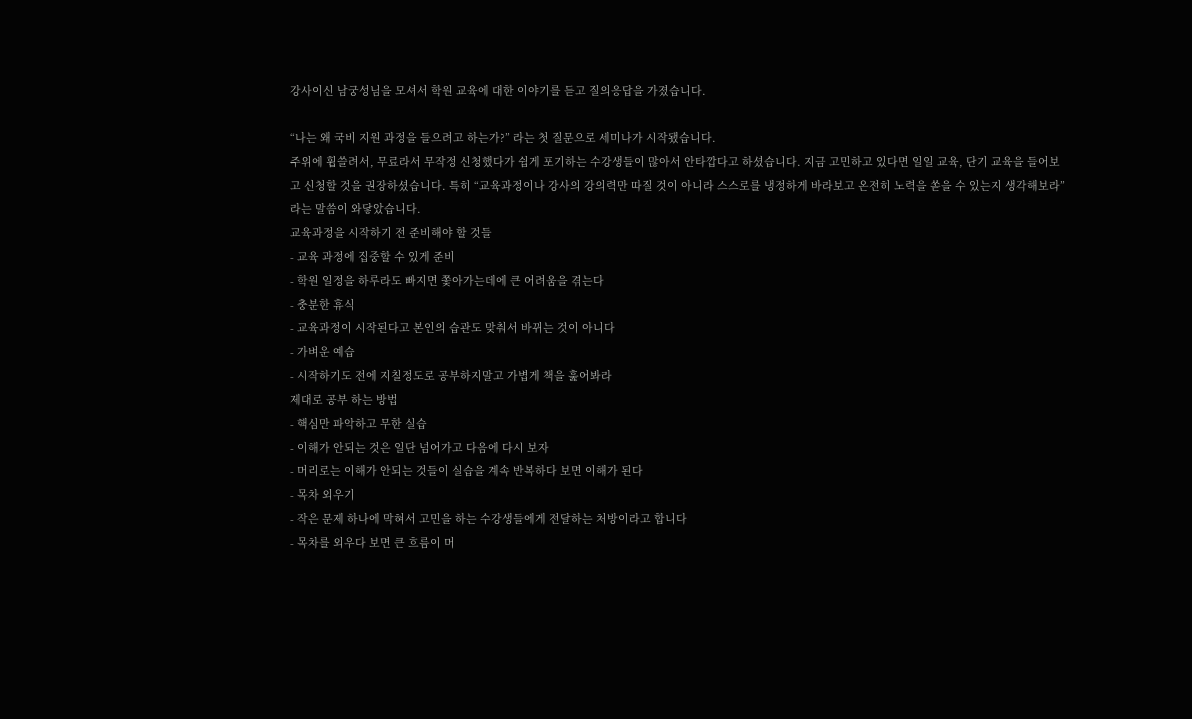강사이신 남궁성님을 모셔서 학원 교육에 대한 이야기를 듣고 질의응답을 가졌습니다.

“나는 왜 국비 지원 과정을 들으려고 하는가?” 라는 첫 질문으로 세미나가 시작됐습니다.
주위에 휩쓸려서, 무료라서 무작정 신청했다가 쉽게 포기하는 수강생들이 많아서 안타깝다고 하셨습니다. 지금 고민하고 있다면 일일 교육, 단기 교육을 들어보고 신청할 것을 권장하셨습니다. 특히 “교육과정이나 강사의 강의력만 따질 것이 아니라 스스로를 냉정하게 바라보고 온전히 노력을 쏟을 수 있는지 생각해보라” 라는 말씀이 와닿았습니다.
교육과정을 시작하기 전 준비해야 할 것들
- 교육 과정에 집중할 수 있게 준비
- 학원 일정을 하루라도 빠지면 쫓아가는데에 큰 어려움을 겪는다
- 충분한 휴식
- 교육과정이 시작된다고 본인의 습관도 맞춰서 바뀌는 것이 아니다
- 가벼운 예습
- 시작하기도 전에 지칠정도로 공부하지말고 가볍게 책을 훑어봐라
제대로 공부 하는 방법
- 핵심만 파악하고 무한 실습
- 이해가 안되는 것은 일단 넘어가고 다음에 다시 보자
- 머리로는 이해가 안되는 것들이 실습을 계속 반복하다 보면 이해가 된다
- 목차 외우기
- 작은 문제 하나에 막혀서 고민을 하는 수강생들에게 전달하는 처방이라고 합니다
- 목차를 외우다 보면 큰 흐름이 머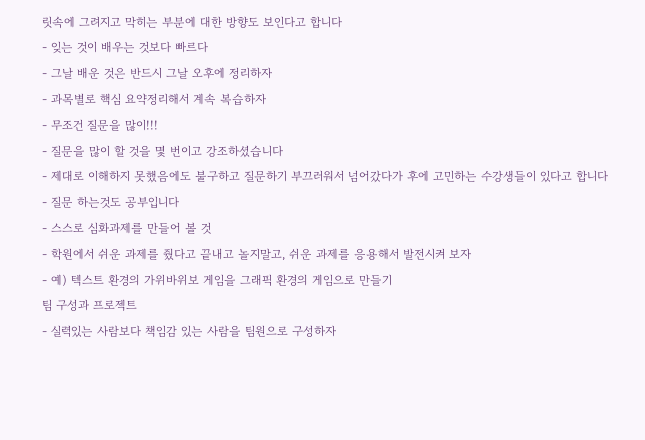릿속에 그려지고 막히는 부분에 대한 방향도 보인다고 합니다
- 잊는 것이 배우는 것보다 빠르다
- 그날 배운 것은 반드시 그날 오후에 정리하자
- 과목별로 핵심 요약정리해서 계속 복습하자
- 무조건 질문을 많이!!!
- 질문을 많이 할 것을 몇 번이고 강조하셨습니다
- 제대로 이해하지 못했음에도 불구하고 질문하기 부끄러워서 넘어갔다가 후에 고민하는 수강생들이 있다고 합니다
- 질문 하는것도 공부입니다
- 스스로 심화과제를 만들어 볼 것
- 학원에서 쉬운 과제를 줬다고 끝내고 놀지말고, 쉬운 과제를 응용해서 발전시켜 보자
- 예) 텍스트 환경의 가위바위보 게임을 그래픽 환경의 게임으로 만들기
팀 구성과 프로젝트
- 실력있는 사람보다 책임감 있는 사람을 팀원으로 구성하자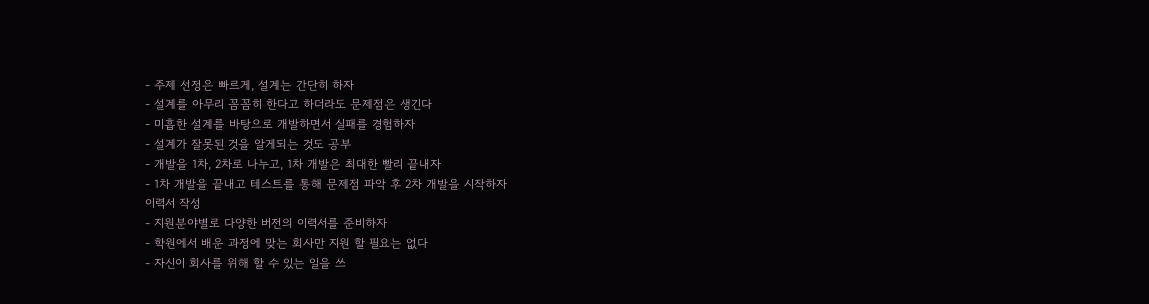- 주제 선정은 빠르게, 설계는 간단히 하자
- 설계를 아무리 꼼꼼히 한다고 하더라도 문제점은 생긴다
- 미흡한 설계를 바탕으로 개발하면서 실패를 경험하자
- 설계가 잘못된 것을 알게되는 것도 공부
- 개발을 1차, 2차로 나누고, 1차 개발은 최대한 빨리 끝내자
- 1차 개발을 끝내고 테스트를 통해 문제점 파악 후 2차 개발을 시작하자
이력서 작성
- 지원분야별로 다양한 버전의 이력서를 준비하자
- 학원에서 배운 과정에 맞는 회사만 지원 할 필요는 없다
- 자신이 회사를 위해 할 수 있는 일을 쓰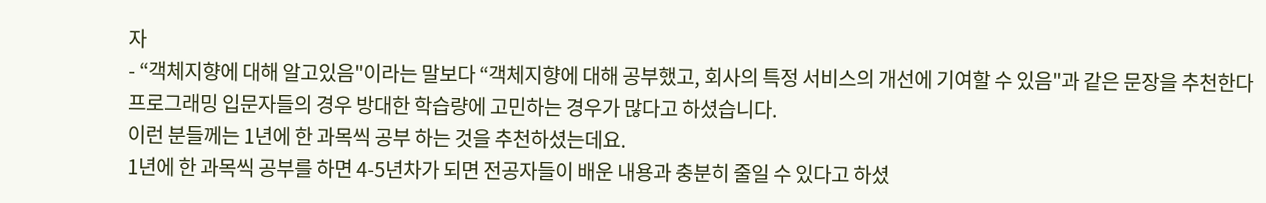자
- “객체지향에 대해 알고있음"이라는 말보다 “객체지향에 대해 공부했고, 회사의 특정 서비스의 개선에 기여할 수 있음"과 같은 문장을 추천한다
프로그래밍 입문자들의 경우 방대한 학습량에 고민하는 경우가 많다고 하셨습니다.
이런 분들께는 1년에 한 과목씩 공부 하는 것을 추천하셨는데요.
1년에 한 과목씩 공부를 하면 4-5년차가 되면 전공자들이 배운 내용과 충분히 줄일 수 있다고 하셨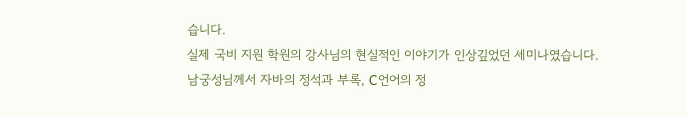습니다.
실제 국비 지원 학원의 강사님의 현실적인 이야기가 인상깊었던 세미나였습니다.
남궁성님께서 자바의 정석과 부록, C언어의 정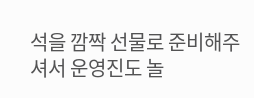석을 깜짝 선물로 준비해주셔서 운영진도 놀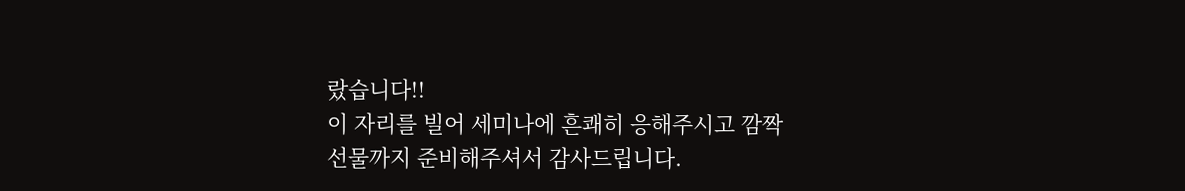랐습니다!!
이 자리를 빌어 세미나에 흔쾌히 응해주시고 깜짝 선물까지 준비해주셔서 감사드립니다.